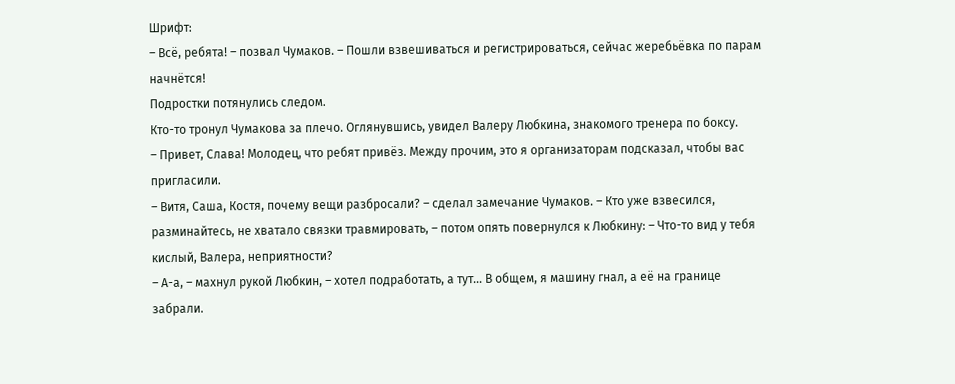Шрифт:
– Всё, ребята! – позвал Чумаков. – Пошли взвешиваться и регистрироваться, сейчас жеребьёвка по парам начнётся!
Подростки потянулись следом.
Кто-то тронул Чумакова за плечо. Оглянувшись, увидел Валеру Любкина, знакомого тренера по боксу.
– Привет, Слава! Молодец, что ребят привёз. Между прочим, это я организаторам подсказал, чтобы вас пригласили.
– Витя, Саша, Костя, почему вещи разбросали? – сделал замечание Чумаков. – Кто уже взвесился, разминайтесь, не хватало связки травмировать, – потом опять повернулся к Любкину: – Что-то вид у тебя кислый, Валера, неприятности?
– А-а, – махнул рукой Любкин, – хотел подработать, а тут… В общем, я машину гнал, а её на границе забрали.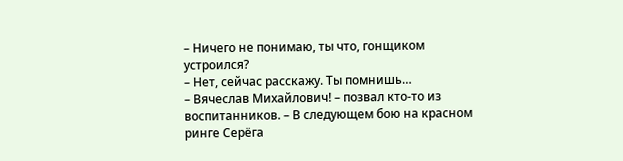– Ничего не понимаю, ты что, гонщиком устроился?
– Нет, сейчас расскажу. Ты помнишь…
– Вячеслав Михайлович! – позвал кто-то из воспитанников. – В следующем бою на красном ринге Серёга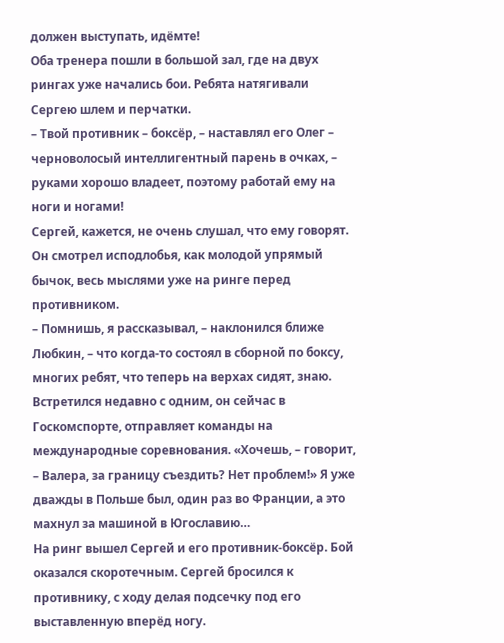должен выступать, идёмте!
Оба тренера пошли в большой зал, где на двух рингах уже начались бои. Ребята натягивали Сергею шлем и перчатки.
– Твой противник – боксёр, – наставлял его Олег – черноволосый интеллигентный парень в очках, – руками хорошо владеет, поэтому работай ему на ноги и ногами!
Сергей, кажется, не очень слушал, что ему говорят. Он смотрел исподлобья, как молодой упрямый бычок, весь мыслями уже на ринге перед противником.
– Помнишь, я рассказывал, – наклонился ближе Любкин, – что когда-то состоял в сборной по боксу, многих ребят, что теперь на верхах сидят, знаю. Встретился недавно с одним, он сейчас в Госкомспорте, отправляет команды на международные соревнования. «Хочешь, – говорит, – Валера, за границу съездить? Нет проблем!» Я уже дважды в Польше был, один раз во Франции, а это махнул за машиной в Югославию…
На ринг вышел Сергей и его противник-боксёр. Бой оказался скоротечным. Сергей бросился к противнику, с ходу делая подсечку под его выставленную вперёд ногу.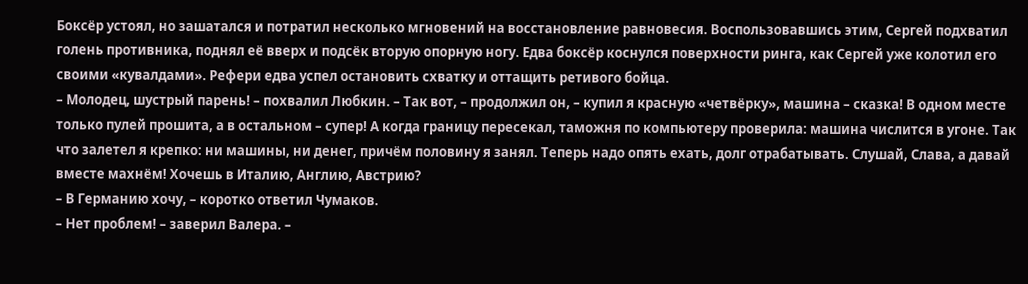Боксёр устоял, но зашатался и потратил несколько мгновений на восстановление равновесия. Воспользовавшись этим, Сергей подхватил голень противника, поднял её вверх и подсёк вторую опорную ногу. Едва боксёр коснулся поверхности ринга, как Сергей уже колотил его своими «кувалдами». Рефери едва успел остановить схватку и оттащить ретивого бойца.
– Молодец, шустрый парень! – похвалил Любкин. – Так вот, – продолжил он, – купил я красную «четвёрку», машина – сказка! В одном месте только пулей прошита, а в остальном – супер! А когда границу пересекал, таможня по компьютеру проверила: машина числится в угоне. Так что залетел я крепко: ни машины, ни денег, причём половину я занял. Теперь надо опять ехать, долг отрабатывать. Слушай, Слава, а давай вместе махнём! Хочешь в Италию, Англию, Австрию?
– В Германию хочу, – коротко ответил Чумаков.
– Нет проблем! – заверил Валера. –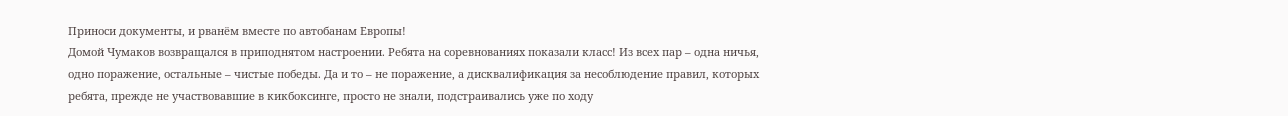Приноси документы, и рванём вместе по автобанам Европы!
Домой Чумаков возвращался в приподнятом настроении. Ребята на соревнованиях показали класс! Из всех пар – одна ничья, одно поражение, остальные – чистые победы. Да и то – не поражение, а дисквалификация за несоблюдение правил, которых ребята, прежде не участвовавшие в кикбоксинге, просто не знали, подстраивались уже по ходу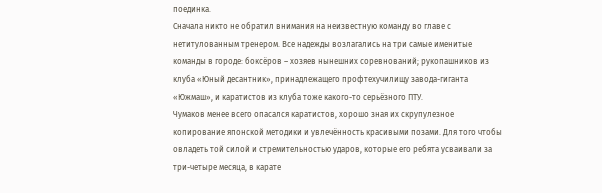поединка.
Сначала никто не обратил внимания на неизвестную команду во главе с нетитулованным тренером. Все надежды возлагались на три самые именитые команды в городе: боксёров – хозяев нынешних соревнований; рукопашников из клуба «Юный десантник», принадлежащего профтехучилищу завода-гиганта «Южмаш», и каратистов из клуба тоже какого-то серьёзного ПТУ.
Чумаков менее всего опасался каратистов, хорошо зная их скрупулезное копирование японской методики и увлечённость красивыми позами. Для того чтобы овладеть той силой и стремительностью ударов, которые его ребята усваивали за три-четыре месяца, в карате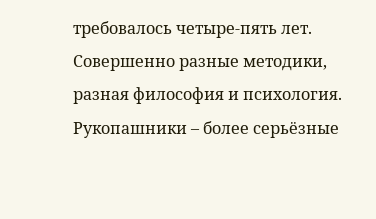требовалось четыре-пять лет. Совершенно разные методики, разная философия и психология. Рукопашники – более серьёзные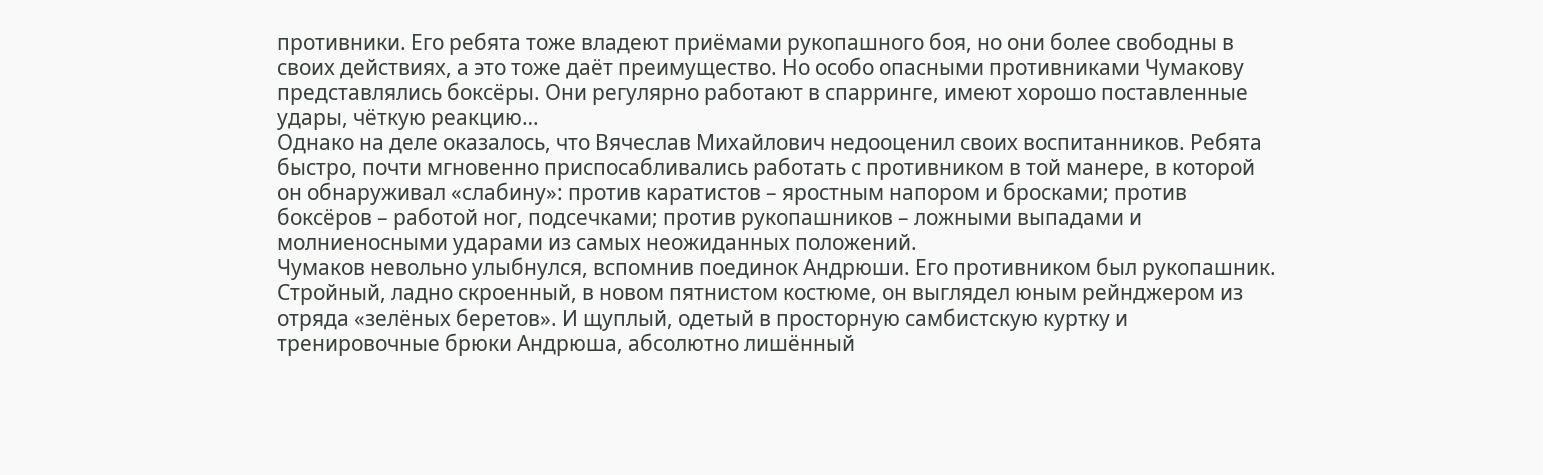противники. Его ребята тоже владеют приёмами рукопашного боя, но они более свободны в своих действиях, а это тоже даёт преимущество. Но особо опасными противниками Чумакову представлялись боксёры. Они регулярно работают в спарринге, имеют хорошо поставленные удары, чёткую реакцию…
Однако на деле оказалось, что Вячеслав Михайлович недооценил своих воспитанников. Ребята быстро, почти мгновенно приспосабливались работать с противником в той манере, в которой он обнаруживал «слабину»: против каратистов – яростным напором и бросками; против боксёров – работой ног, подсечками; против рукопашников – ложными выпадами и молниеносными ударами из самых неожиданных положений.
Чумаков невольно улыбнулся, вспомнив поединок Андрюши. Его противником был рукопашник. Стройный, ладно скроенный, в новом пятнистом костюме, он выглядел юным рейнджером из отряда «зелёных беретов». И щуплый, одетый в просторную самбистскую куртку и тренировочные брюки Андрюша, абсолютно лишённый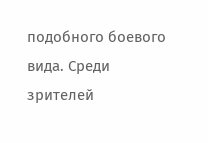подобного боевого вида. Среди зрителей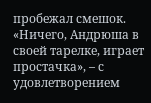пробежал смешок. «Ничего, Андрюша в своей тарелке, играет простачка», – с удовлетворением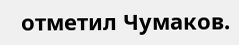отметил Чумаков.